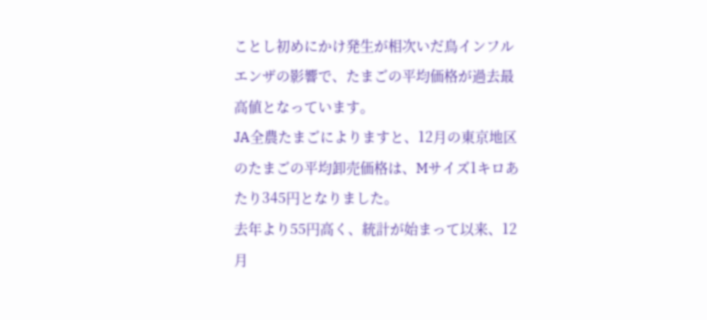ことし初めにかけ発生が相次いだ鳥インフルエンザの影響で、たまごの平均価格が過去最高値となっています。
JA全農たまごによりますと、12月の東京地区のたまごの平均卸売価格は、Mサイズ1キロあたり345円となりました。
去年より55円高く、統計が始まって以来、12月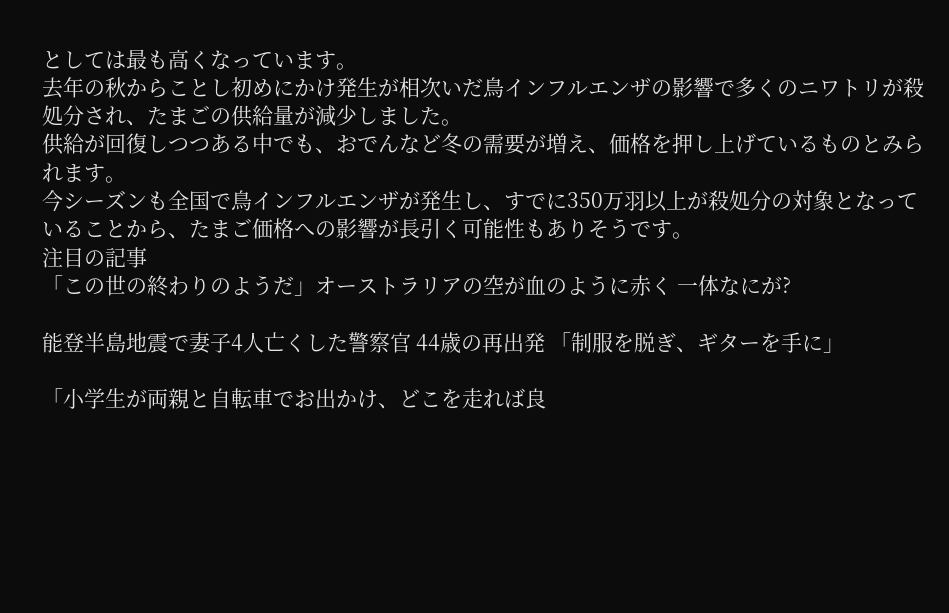としては最も高くなっています。
去年の秋からことし初めにかけ発生が相次いだ鳥インフルエンザの影響で多くのニワトリが殺処分され、たまごの供給量が減少しました。
供給が回復しつつある中でも、おでんなど冬の需要が増え、価格を押し上げているものとみられます。
今シーズンも全国で鳥インフルエンザが発生し、すでに350万羽以上が殺処分の対象となっていることから、たまご価格への影響が長引く可能性もありそうです。
注目の記事
「この世の終わりのようだ」オーストラリアの空が血のように赤く 一体なにが?

能登半島地震で妻子4人亡くした警察官 44歳の再出発 「制服を脱ぎ、ギターを手に」

「小学生が両親と自転車でお出かけ、どこを走れば良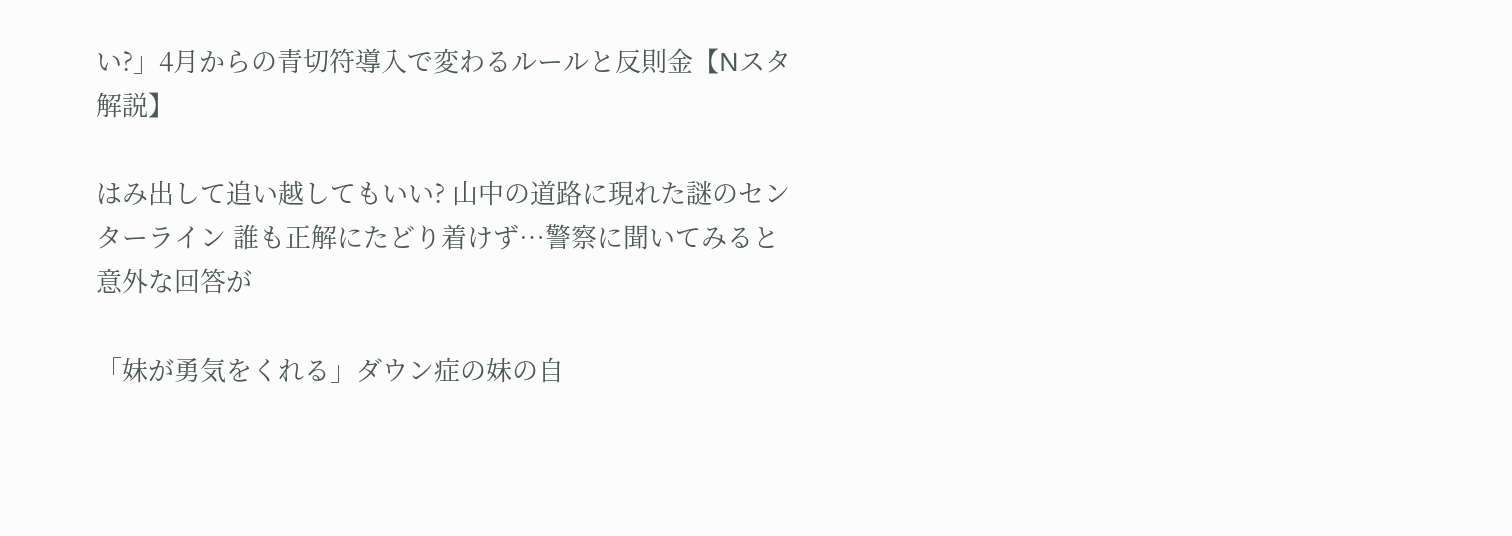い?」4月からの青切符導入で変わるルールと反則金【Nスタ解説】

はみ出して追い越してもいい? 山中の道路に現れた謎のセンターライン 誰も正解にたどり着けず…警察に聞いてみると意外な回答が

「妹が勇気をくれる」ダウン症の妹の自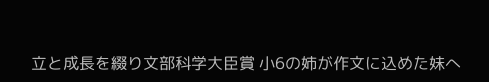立と成長を綴り文部科学大臣賞 小6の姉が作文に込めた妹へ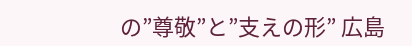の”尊敬”と”支えの形” 広島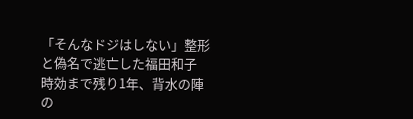「そんなドジはしない」整形と偽名で逃亡した福田和子 時効まで残り1年、背水の陣の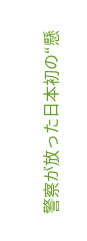警察が放った日本初の“懸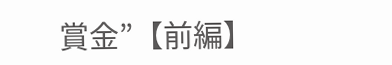賞金”【前編】